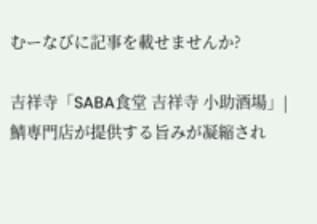むーなびに記事を載せませんか?

吉祥寺「SABA食堂 吉祥寺 小助酒場」|鯖専門店が提供する旨みが凝縮され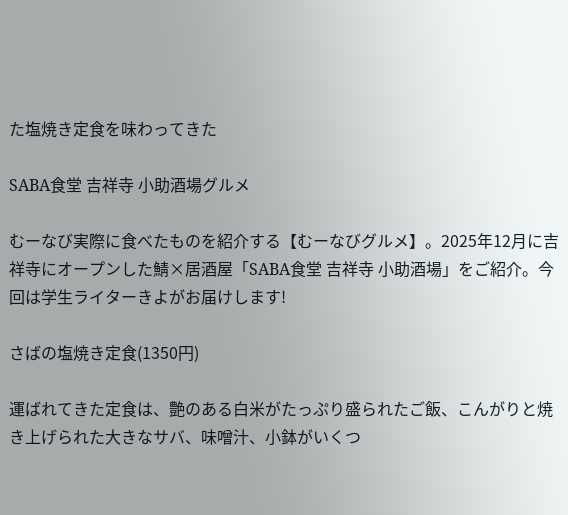た塩焼き定食を味わってきた

SABA食堂 吉祥寺 小助酒場グルメ

むーなび実際に食べたものを紹介する【むーなびグルメ】。2025年12月に吉祥寺にオープンした鯖×居酒屋「SABA食堂 吉祥寺 小助酒場」をご紹介。今回は学生ライターきよがお届けします!

さばの塩焼き定食(1350円)

運ばれてきた定食は、艶のある白米がたっぷり盛られたご飯、こんがりと焼き上げられた大きなサバ、味噌汁、小鉢がいくつ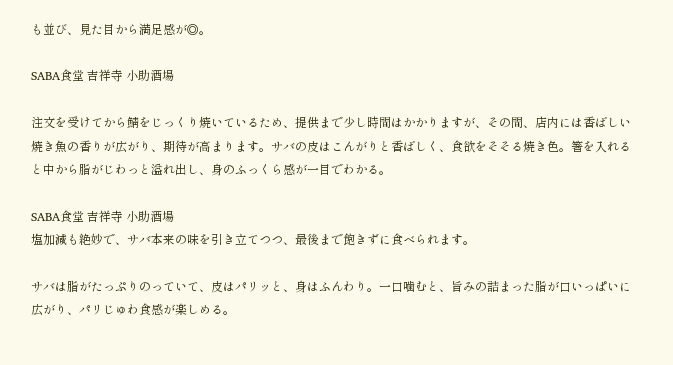も並び、見た目から満足感が◎。

SABA食堂 吉祥寺 小助酒場

注文を受けてから鯖をじっくり焼いているため、提供まで少し時間はかかりますが、その間、店内には香ばしい焼き魚の香りが広がり、期待が高まります。サバの皮はこんがりと香ばしく、食欲をそそる焼き色。箸を入れると中から脂がじわっと溢れ出し、身のふっくら感が一目でわかる。

SABA食堂 吉祥寺 小助酒場
塩加減も絶妙で、サバ本来の味を引き立てつつ、最後まで飽きずに食べられます。

サバは脂がたっぷりのっていて、皮はパリッと、身はふんわり。一口噛むと、旨みの詰まった脂が口いっぱいに広がり、パリじゅわ食感が楽しめる。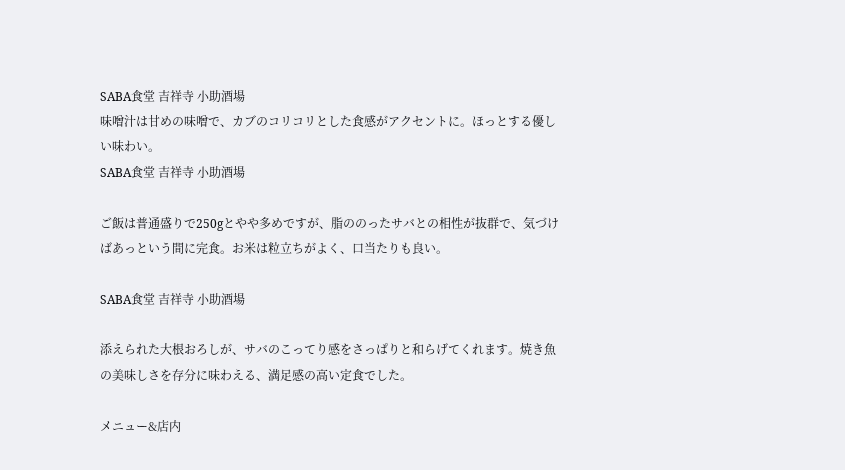SABA食堂 吉祥寺 小助酒場
味噌汁は甘めの味噌で、カブのコリコリとした食感がアクセントに。ほっとする優しい味わい。
SABA食堂 吉祥寺 小助酒場

ご飯は普通盛りで250gとやや多めですが、脂ののったサバとの相性が抜群で、気づけばあっという間に完食。お米は粒立ちがよく、口当たりも良い。

SABA食堂 吉祥寺 小助酒場

添えられた大根おろしが、サバのこってり感をさっぱりと和らげてくれます。焼き魚の美味しさを存分に味わえる、満足感の高い定食でした。

メニュー&店内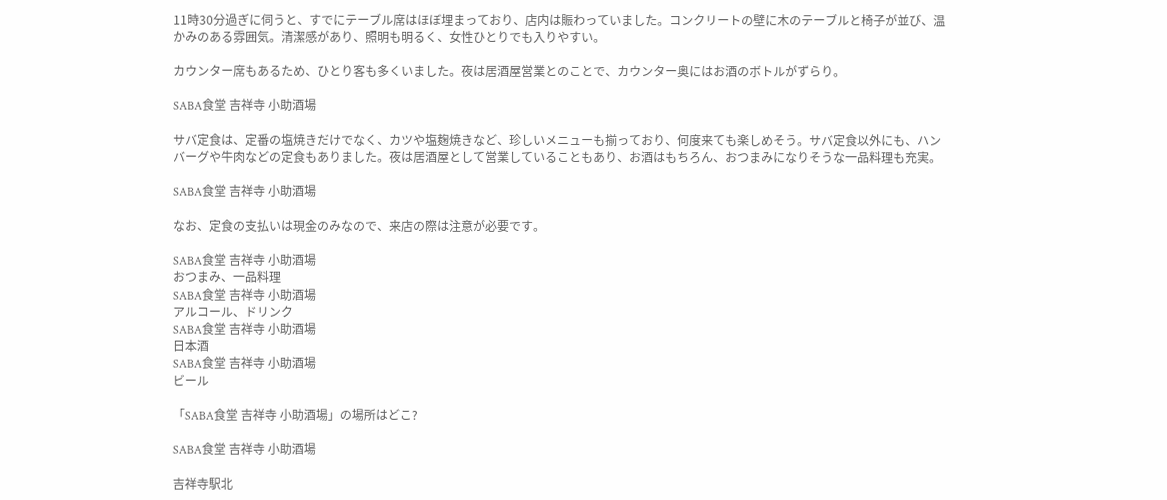11時30分過ぎに伺うと、すでにテーブル席はほぼ埋まっており、店内は賑わっていました。コンクリートの壁に木のテーブルと椅子が並び、温かみのある雰囲気。清潔感があり、照明も明るく、女性ひとりでも入りやすい。

カウンター席もあるため、ひとり客も多くいました。夜は居酒屋営業とのことで、カウンター奥にはお酒のボトルがずらり。

SABA食堂 吉祥寺 小助酒場

サバ定食は、定番の塩焼きだけでなく、カツや塩麹焼きなど、珍しいメニューも揃っており、何度来ても楽しめそう。サバ定食以外にも、ハンバーグや牛肉などの定食もありました。夜は居酒屋として営業していることもあり、お酒はもちろん、おつまみになりそうな一品料理も充実。

SABA食堂 吉祥寺 小助酒場

なお、定食の支払いは現金のみなので、来店の際は注意が必要です。

SABA食堂 吉祥寺 小助酒場
おつまみ、一品料理
SABA食堂 吉祥寺 小助酒場
アルコール、ドリンク
SABA食堂 吉祥寺 小助酒場
日本酒
SABA食堂 吉祥寺 小助酒場
ビール

「SABA食堂 吉祥寺 小助酒場」の場所はどこ?

SABA食堂 吉祥寺 小助酒場

吉祥寺駅北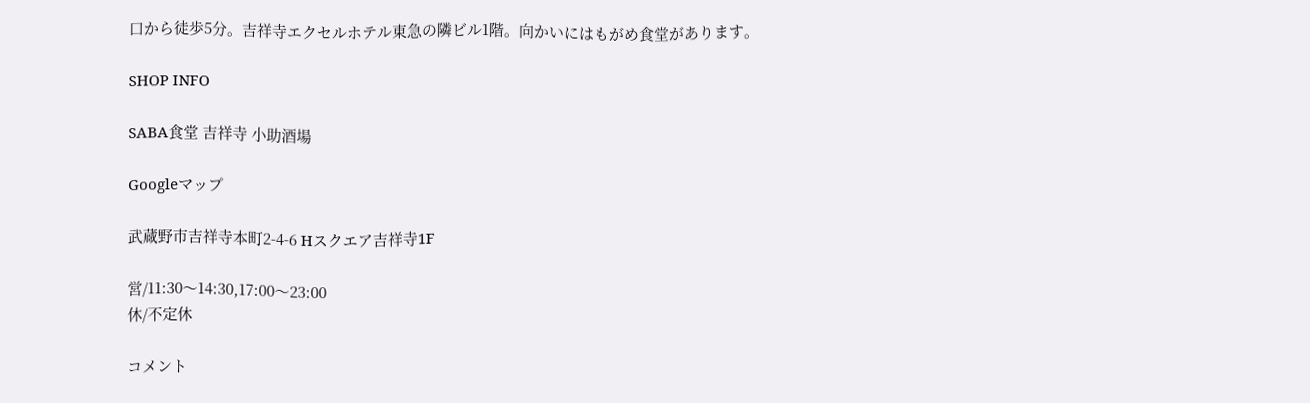口から徒歩5分。吉祥寺エクセルホテル東急の隣ビル1階。向かいにはもがめ食堂があります。

SHOP INFO

SABA食堂 吉祥寺 小助酒場

Googleマップ

武蔵野市吉祥寺本町2-4-6 Hスクエア吉祥寺1F

営/11:30〜14:30,17:00〜23:00
休/不定休

コメント